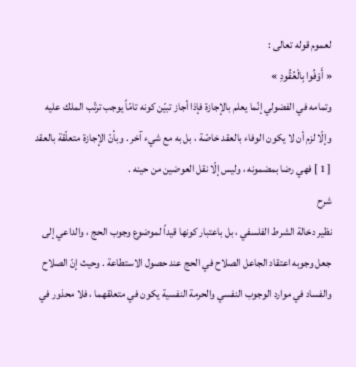لعموم قوله تعالى :
« أَوْفُوا بِالْعُقُودِ »
وتمامه في الفضولي إنّما يعلم بالإجازة فإذا أجاز تبيّن كونه تامّاً يوجب ترتّب الملك عليه وإلّا لزم أن لا يكون الوفاء بالعقد خاصّة ، بل به مع شيء آخر . وبأنّ الإجازة متعلّقة بالعقد [ 1 ] فهي رضا بمضمونه ، وليس إلّا نقل العوضين من حينه .
شرح
نظير دخالة الشرط الفلسفي ، بل باعتبار كونها قيداً لموضوع وجوب الحج ، والداعي إلى جعل وجوبه اعتقاد الجاعل الصلاح في الحج عند حصول الاستطاعة . وحيث إنّ الصلاح والفساد في موارد الوجوب النفسي والحرمة النفسية يكون في متعلقهما ، فلا محذور في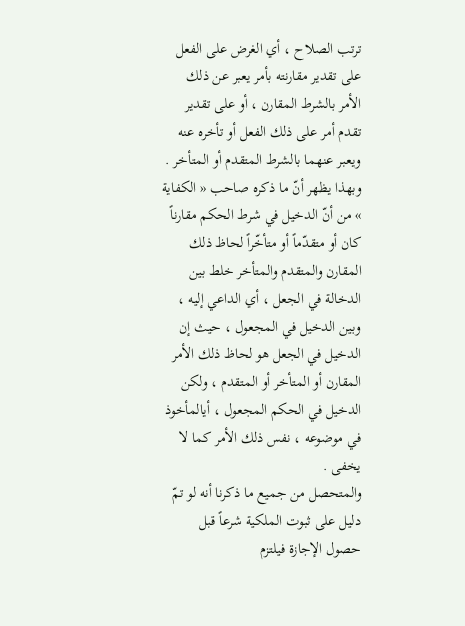ترتب الصلاح ، أي الغرض على الفعل على تقدير مقارنته بأمر يعبر عن ذلك الأمر بالشرط المقارن ، أو على تقدير تقدم أمر على ذلك الفعل أو تأخره عنه ويعبر عنهما بالشرط المتقدم أو المتأخر .
وبهذا يظهر أنّ ما ذكره صاحب « الكفاية » من أنّ الدخيل في شرط الحكم مقارناً كان أو متقدّماً أو متأخّراً لحاظ ذلك المقارن والمتقدم والمتأخر خلط بين الدخالة في الجعل ، أي الداعي إليه ، وبين الدخيل في المجعول ، حيث إن الدخيل في الجعل هو لحاظ ذلك الأمر المقارن أو المتأخر أو المتقدم ، ولكن الدخيل في الحكم المجعول ، أيالمأخوذ في موضوعه ، نفس ذلك الأمر كما لا يخفى .
والمتحصل من جميع ما ذكرنا أنه لو تمّ دليل على ثبوت الملكية شرعاً قبل حصول الإجازة فيلتزم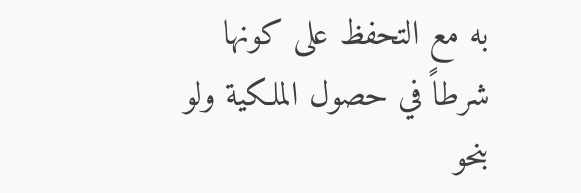به مع التحفظ على كونها شرطاً في حصول الملكية ولو بنحو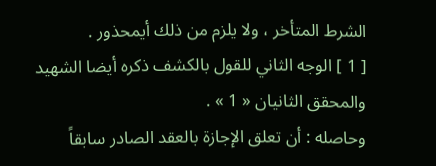الشرط المتأخر ، ولا يلزم من ذلك أيمحذور .
[ 1 ] الوجه الثاني للقول بالكشف ذكره أيضا الشهيد والمحقق الثانيان « 1 » .
وحاصله : أن تعلق الإجازة بالعقد الصادر سابقاً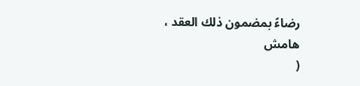رضاءً بمضمون ذلك العقد ،
هامش
(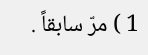1 ) مرّ سابقاً .